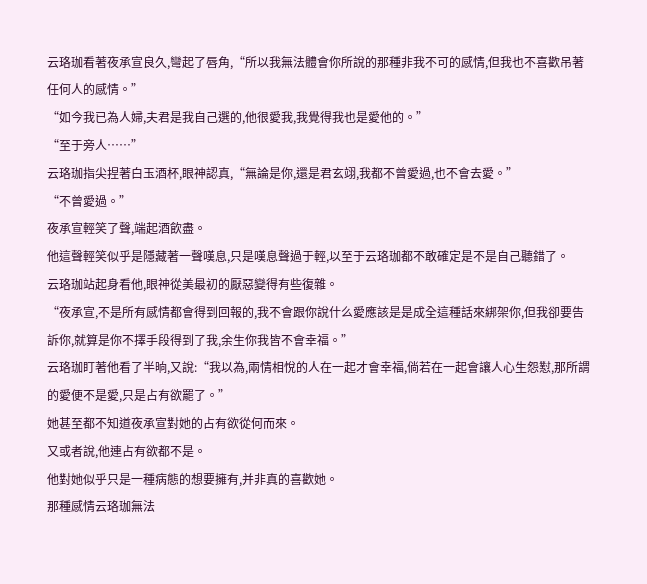云珞珈看著夜承宣良久,彎起了唇角,“所以我無法體會你所說的那種非我不可的感情,但我也不喜歡吊著任何人的感情。”
“如今我已為人婦,夫君是我自己選的,他很愛我,我覺得我也是愛他的。”
“至于旁人……”
云珞珈指尖捏著白玉酒杯,眼神認真,“無論是你,還是君玄翊,我都不曾愛過,也不會去愛。”
“不曾愛過。”
夜承宣輕笑了聲,端起酒飲盡。
他這聲輕笑似乎是隱藏著一聲嘆息,只是嘆息聲過于輕,以至于云珞珈都不敢確定是不是自己聽錯了。
云珞珈站起身看他,眼神從美最初的厭惡變得有些復雜。
“夜承宣,不是所有感情都會得到回報的,我不會跟你說什么愛應該是是成全這種話來綁架你,但我卻要告訴你,就算是你不擇手段得到了我,余生你我皆不會幸福。”
云珞珈盯著他看了半晌,又說:“我以為,兩情相悅的人在一起才會幸福,倘若在一起會讓人心生怨懟,那所謂的愛便不是愛,只是占有欲罷了。”
她甚至都不知道夜承宣對她的占有欲從何而來。
又或者說,他連占有欲都不是。
他對她似乎只是一種病態的想要擁有,并非真的喜歡她。
那種感情云珞珈無法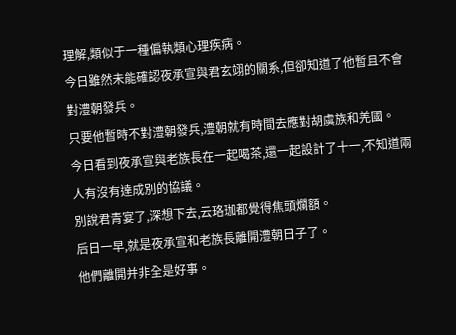理解,類似于一種偏執類心理疾病。
今日雖然未能確認夜承宣與君玄翊的關系,但卻知道了他暫且不會對澧朝發兵。
只要他暫時不對澧朝發兵,澧朝就有時間去應對胡虞族和羌國。
今日看到夜承宣與老族長在一起喝茶,還一起設計了十一,不知道兩人有沒有達成別的協議。
別說君青宴了,深想下去,云珞珈都覺得焦頭爛額。
后日一早,就是夜承宣和老族長離開澧朝日子了。
他們離開并非全是好事。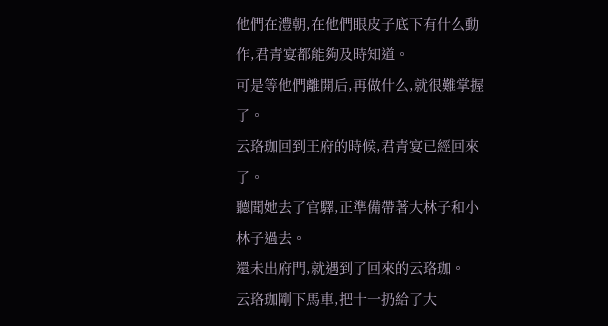他們在澧朝,在他們眼皮子底下有什么動作,君青宴都能夠及時知道。
可是等他們離開后,再做什么,就很難掌握了。
云珞珈回到王府的時候,君青宴已經回來了。
聽聞她去了官驛,正準備帶著大林子和小林子過去。
還未出府門,就遇到了回來的云珞珈。
云珞珈剛下馬車,把十一扔給了大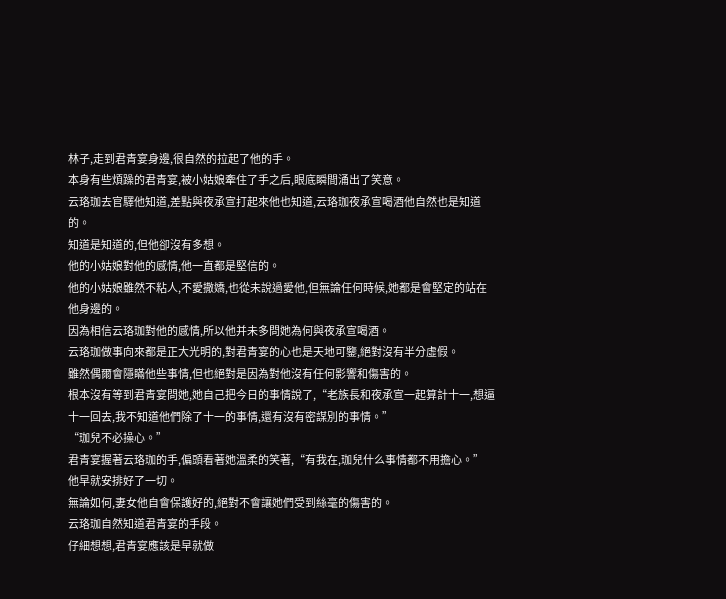林子,走到君青宴身邊,很自然的拉起了他的手。
本身有些煩躁的君青宴,被小姑娘牽住了手之后,眼底瞬間涌出了笑意。
云珞珈去官驛他知道,差點與夜承宣打起來他也知道,云珞珈夜承宣喝酒他自然也是知道的。
知道是知道的,但他卻沒有多想。
他的小姑娘對他的感情,他一直都是堅信的。
他的小姑娘雖然不粘人,不愛撒嬌,也從未說過愛他,但無論任何時候,她都是會堅定的站在他身邊的。
因為相信云珞珈對他的感情,所以他并未多問她為何與夜承宣喝酒。
云珞珈做事向來都是正大光明的,對君青宴的心也是天地可鑒,絕對沒有半分虛假。
雖然偶爾會隱瞞他些事情,但也絕對是因為對他沒有任何影響和傷害的。
根本沒有等到君青宴問她,她自己把今日的事情說了,“老族長和夜承宣一起算計十一,想逼十一回去,我不知道他們除了十一的事情,還有沒有密謀別的事情。”
“珈兒不必操心。”
君青宴握著云珞珈的手,偏頭看著她溫柔的笑著,“有我在,珈兒什么事情都不用擔心。”
他早就安排好了一切。
無論如何,妻女他自會保護好的,絕對不會讓她們受到絲毫的傷害的。
云珞珈自然知道君青宴的手段。
仔細想想,君青宴應該是早就做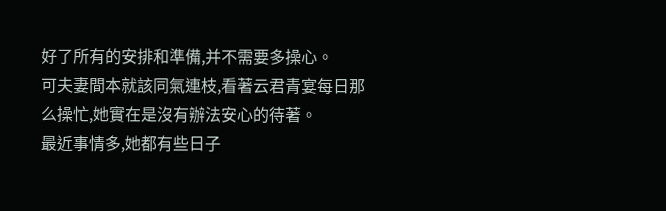好了所有的安排和準備,并不需要多操心。
可夫妻間本就該同氣連枝,看著云君青宴每日那么操忙,她實在是沒有辦法安心的待著。
最近事情多,她都有些日子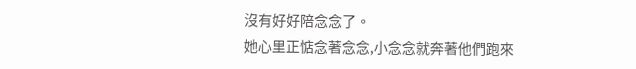沒有好好陪念念了。
她心里正惦念著念念,小念念就奔著他們跑來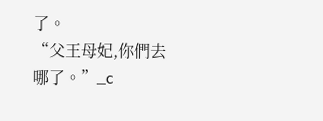了。
“父王母妃,你們去哪了。”_c